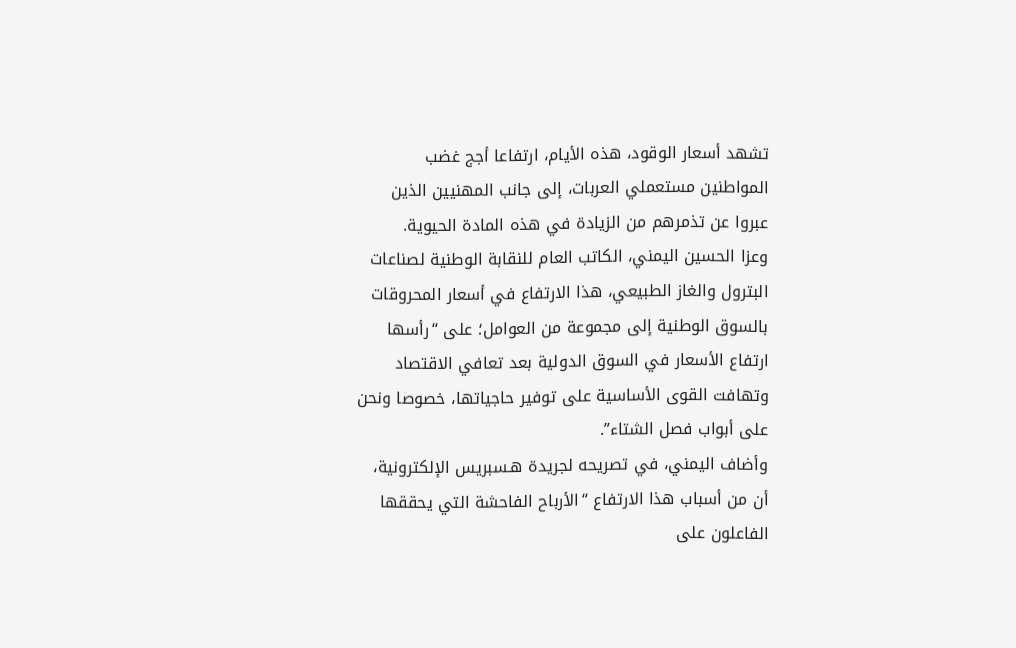تشهد أسعار الوقود، هذه الأيام، ارتفاعا أجج غضب المواطنين مستعملي العربات، إلى جانب المهنيين الذين عبروا عن تذمرهم من الزيادة في هذه المادة الحيوية.
وعزا الحسين اليمني، الكاتب العام للنقابة الوطنية لصناعات البترول والغاز الطبيعي، هذا الارتفاع في أسعار المحروقات بالسوق الوطنية إلى مجموعة من العوامل؛ على “رأسها ارتفاع الأسعار في السوق الدولية بعد تعافي الاقتصاد وتهافت القوى الأساسية على توفير حاجياتها، خصوصا ونحن على أبواب فصل الشتاء”.
وأضاف اليمني، في تصريحه لجريدة هـسبريس الإلكترونية، أن من أسباب هذا الارتفاع “الأرباح الفاحشة التي يحققها الفاعلون على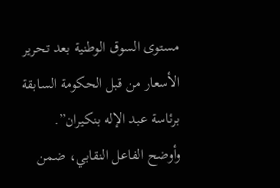مستوى السوق الوطنية بعد تحرير الأسعار من قبل الحكومة السابقة برئاسة عبد الإله بنكيران”.
وأوضح الفاعل النقابي، ضمن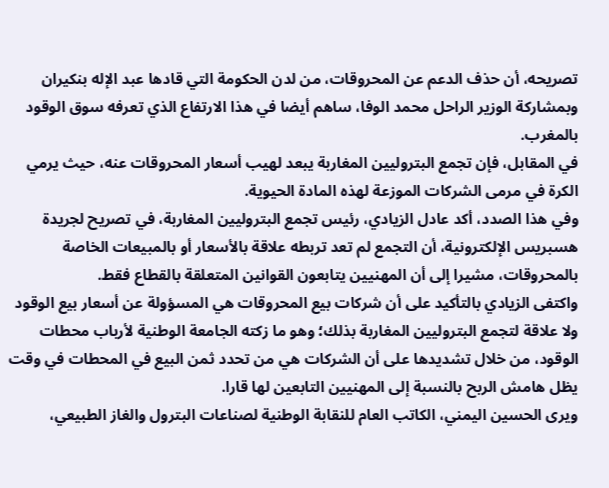تصريحه، أن حذف الدعم عن المحروقات، من لدن الحكومة التي قادها عبد الإله بنكيران وبمشاركة الوزير الراحل محمد الوفا، ساهم أيضا في هذا الارتفاع الذي تعرفه سوق الوقود بالمغرب.
في المقابل، فإن تجمع البتروليين المغاربة يبعد لهيب أسعار المحروقات عنه، حيث يرمي الكرة في مرمى الشركات الموزعة لهذه المادة الحيوية.
وفي هذا الصدد، أكد عادل الزيادي، رئيس تجمع البتروليين المغاربة، في تصريح لجريدة هسبريس الإلكترونية، أن التجمع لم تعد تربطه علاقة بالأسعار أو بالمبيعات الخاصة بالمحروقات، مشيرا إلى أن المهنيين يتابعون القوانين المتعلقة بالقطاع فقط.
واكتفى الزيادي بالتأكيد على أن شركات بيع المحروقات هي المسؤولة عن أسعار بيع الوقود ولا علاقة لتجمع البتروليين المغاربة بذلك؛ وهو ما زكته الجامعة الوطنية لأرباب محطات الوقود، من خلال تشديدها على أن الشركات هي من تحدد ثمن البيع في المحطات في وقت يظل هامش الربح بالنسبة إلى المهنيين التابعين لها قارا.
ويرى الحسين اليمني، الكاتب العام للنقابة الوطنية لصناعات البترول والغاز الطبيعي،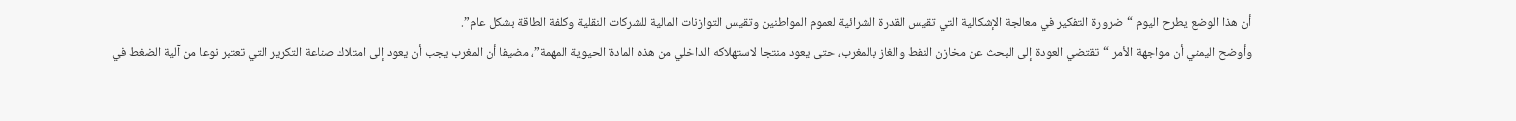أن هذا الوضع يطرح اليوم “ضرورة التفكير في معالجة الإشكالية التي تقيس القدرة الشرائية لعموم المواطنين وتقيس التوازنات المالية للشركات النقلية وكلفة الطاقة بشكل عام”.
وأوضح اليمني أن مواجهة الأمر “تقتضي العودة إلى البحث عن مخازن النفط والغاز بالمغرب، حتى يعود منتجا لاستهلاكه الداخلي من هذه المادة الحيوية المهمة”، مضيفا أن المغرب يجب أن يعود إلى امتلاك صناعة التكرير التي تعتبر نوعا من آلية الضغط في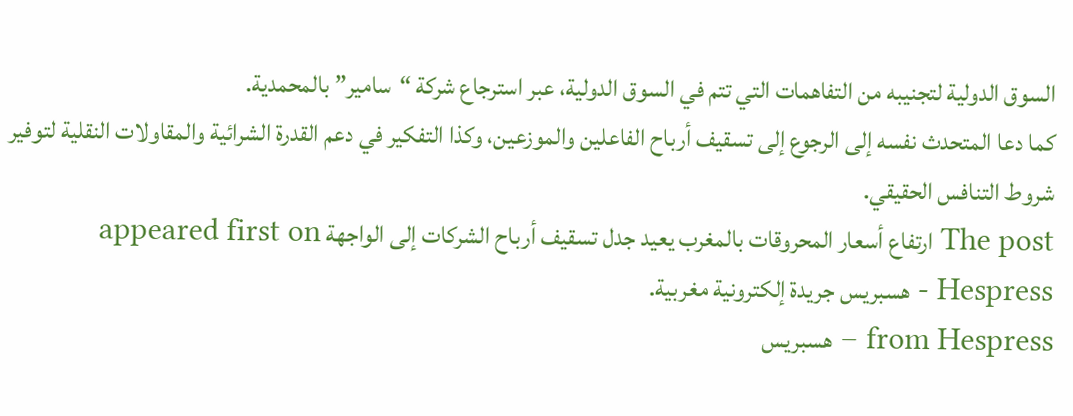السوق الدولية لتجنيبه من التفاهمات التي تتم في السوق الدولية، عبر استرجاع شركة “سامير” بالمحمدية.
كما دعا المتحدث نفسه إلى الرجوع إلى تسقيف أرباح الفاعلين والموزعين، وكذا التفكير في دعم القدرة الشرائية والمقاولات النقلية لتوفير شروط التنافس الحقيقي.
The post ارتفاع أسعار المحروقات بالمغرب يعيد جدل تسقيف أرباح الشركات إلى الواجهة appeared first on Hespress - هسبريس جريدة إلكترونية مغربية.
from Hespress – هسبريس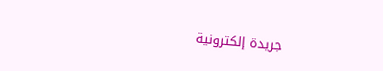جريدة إلكترونية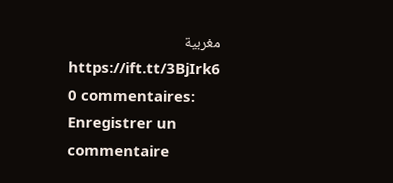مغربية https://ift.tt/3BjIrk6
0 commentaires:
Enregistrer un commentaire